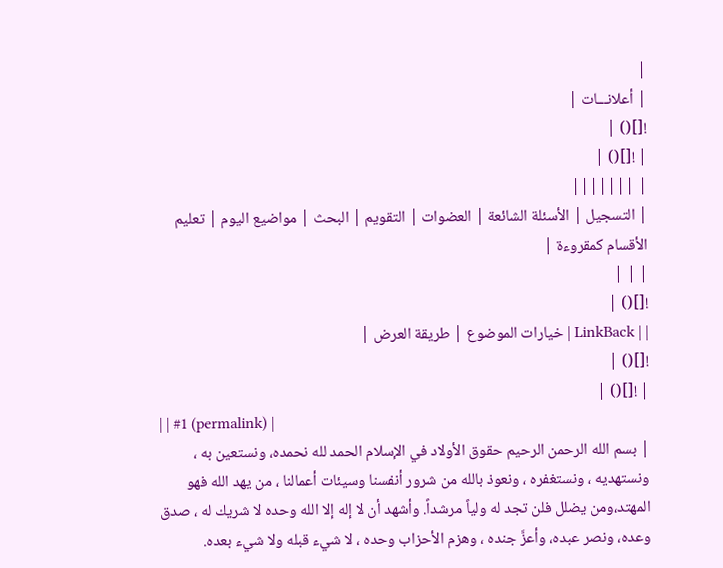|
| أعلانـــات |
![]() |
| ![]() |
| |||||||
| التسجيل | الأسئلة الشائعة | العضوات | التقويم | البحث | مواضيع اليوم | تعليم الأقسام كمقروءة |
| | |
![]() |
| | LinkBack | خيارات الموضوع | طريقة العرض |
![]() |
| ![]() |
| | #1 (permalink) |
| بسم الله الرحمن الرحيم حقوق الأولاد في الإسلام الحمد لله نحمده، ونستعين به ، ونستهديه ، ونستغفره ، ونعوذ بالله من شرور أنفسنا وسيئات أعمالنا ، من يهد الله فهو المهتد،ومن يضلل فلن تجد له ولياً مرشداً. وأشهد أن لا إله إلا الله وحده لا شريك له ، صدق وعده، ونصر عبده، وأعزَّ جنده ، وهزم الأحزاب وحده ، لا شيء قبله ولا شيء بعده.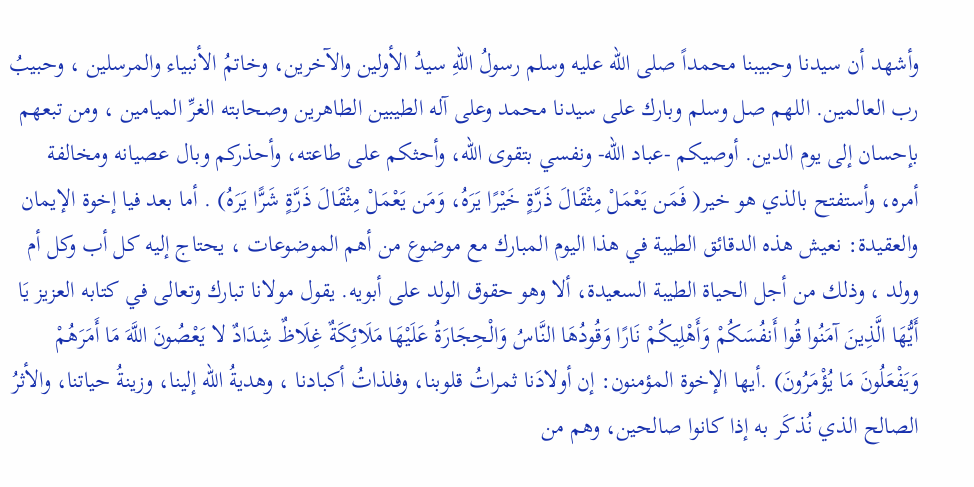وأشهد أن سيدنا وحبيبنا محمداً صلى الله عليه وسلم رسولُ اللهِ سيدُ الأولين والآخرين، وخاتمُ الأنبياء والمرسلين ، وحبيبُ رب العالمين. اللهم صل وسلم وبارك على سيدنا محمد وعلى آله الطيبين الطاهرين وصحابته الغرِّ الميامين ، ومن تبعهم بإحسان إلى يوم الدين. أوصيكم -عباد الله- ونفسي بتقوى الله، وأحثكم على طاعته، وأحذركم وبال عصيانه ومخالفة أمره، وأستفتح بالذي هو خير( فَمَن يَعْمَلْ مِثْقَالَ ذَرَّةٍ خَيْرًا يَرَهُ، وَمَن يَعْمَلْ مِثْقَالَ ذَرَّةٍ شَرًّا يَرَهُ) . أما بعد فيا إخوة الإيمان والعقيدة: نعيش هذه الدقائق الطيبة في هذا اليوم المبارك مع موضوع من أهم الموضوعات ، يحتاج إليه كل أب وكل أم وولد ، وذلك من أجل الحياة الطيبة السعيدة، ألا وهو حقوق الولد على أبويه. يقول مولانا تبارك وتعالى في كتابه العزيز يَا أَيُّهَا الَّذِينَ آمَنُوا قُوا أَنفُسَكُمْ وَأَهْلِيكُمْ نَارًا وَقُودُهَا النَّاسُ وَالْحِجَارَةُ عَلَيْهَا مَلَائِكَةٌ غِلَاظٌ شِدَادٌ لا يَعْصُونَ اللَّهَ مَا أَمَرَهُمْ وَيَفْعَلُونَ مَا يُؤْمَرُونَ) .أيها الإخوة المؤمنون: إن أولادَنا ثمراتُ قلوبنا، وفلذاتُ أكبادنا ، وهديةُ الله إلينا، وزينةُ حياتنا، والأثرُ الصالح الذي نُذكَر به إذا كانوا صالحين، وهم من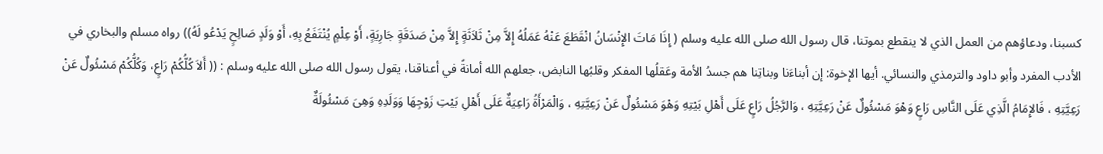كسبنا، ودعاؤهم من العمل الذي لا ينقطع بموتنا، قال رسول الله صلى الله عليه وسلم ( إِذَا مَاتَ الإِنْسَانُ انْقَطَعَ عَنْهُ عَمَلُهُ إِلاَّ مِنْ ثَلاَثَةٍ إِلاَّ مِنْ صَدَقَةٍ جَارِيَةٍ، أَوْ عِلْمٍ يُنْتَفَعُ بِهِ، أَوْ وَلَدٍ صَالِحٍ يَدْعُو لَهُ)) رواه مسلم والبخاري في الأدب المفرد وأبو داود والترمذي والنسائي. أيها الإخوة: إن أبناءَنا وبناتِنا هم جسدُ الأمة وعَقلُها المفكر وقلبُها النابض، جعلهم الله أمانةً في أعناقنا، يقول رسول الله صلى الله عليه وسلم : (( أَلاَ كُلُّكُمْ رَاعٍ، وَكُلُّكُمْ مَسْئُولٌ عَنْ رَعِيَّتِهِ ، فَالإِمَامُ الَّذِي عَلَى النَّاسِ رَاعٍ وَهْوَ مَسْئُولٌ عَنْ رَعِيَّتِهِ ، وَالرَّجُلُ رَاعٍ عَلَى أَهْلِ بَيْتِهِ وَهْوَ مَسْئُولٌ عَنْ رَعِيَّتِهِ ، وَالْمَرْأَةُ رَاعِيَةٌ عَلَى أَهْلِ بَيْتِ زَوْجِهَا وَوَلَدِهِ وَهِىَ مَسْئُولَةٌ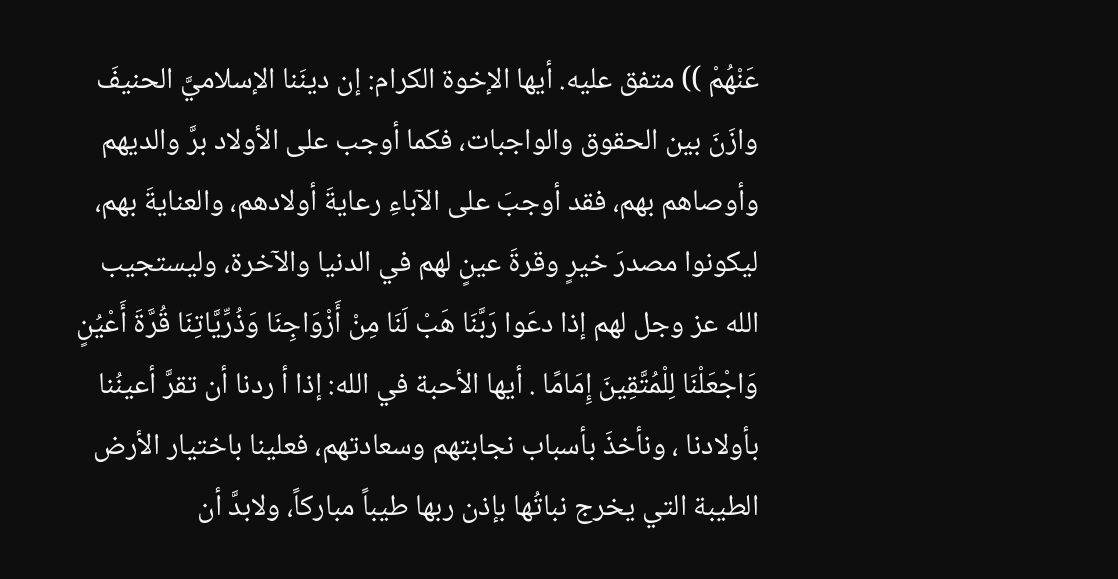عَنْهُمْ )) متفق عليه. أيها الإخوة الكرام: إن دينَنا الإسلاميَّ الحنيفَ وازَنَ بين الحقوق والواجبات، فكما أوجب على الأولاد برَّ والديهم وأوصاهم بهم، فقد أوجبَ على الآباءِ رعايةَ أولادهم، والعنايةَ بهم، ليكونوا مصدرَ خيرٍ وقرةَ عينٍ لهم في الدنيا والآخرة، وليستجيب الله عز وجل لهم إذا دعَوا رَبَّنَا هَبْ لَنَا مِنْ أَزْوَاجِنَا وَذُرِّيَّاتِنَا قُرَّةَ أَعْيُنٍ وَاجْعَلْنَا لِلْمُتَّقِينَ إِمَامًا . أيها الأحبة في الله: إذا أ ردنا أن تقرَّ أعينُنا بأولادنا ، ونأخذَ بأسباب نجابتهم وسعادتهم، فعلينا باختيار الأرض الطيبة التي يخرج نباتُها بإذن ربها طيباً مباركاً، ولابدَّ أن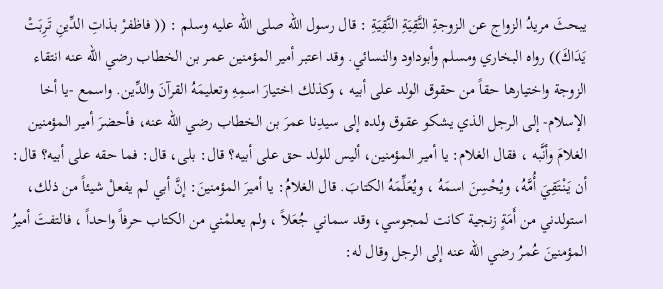يبحثَ مريدُ الزواج عن الزوجةِ التَّقِيَةِ النَّقِيَةِ : قال رسول الله صلى الله عليه وسلم : (( فاظفرْ بذاتِ الدِّينِ تَرِبَتْ يَدَاكَ)) رواه البخاري ومسلم وأبوداود والنسائي. وقد اعتبر أمير المؤمنين عمر بن الخطاب رضي الله عنه انتقاء الزوجة واختيارها حقاً من حقوق الولد على أبيه ، وكذلك اختيارَ اسمِهِ وتعليمَهُ القرآنَ والدِّين. واسمع -يا أخا الإسلام- إلى الرجل الذي يشكو عقوق ولده إلى سيدِنا عمرَ بن الخطاب رضي الله عنه، فأحضرَ أمير المؤمنين الغلامَ وأنَّبه ، فقال الغلام: يا أمير المؤمنين، أليس للولد حق على أبيه؟ قال: بلى، قال: فما حقه على أبيه؟ قال: أن يَنْتَقِيَ أُمَّهُ، ويُحْسِنَ اسمَهُ ، ويُعَلِّمَهُ الكتابَ. قال الغلامُ: يا أميرَ المؤمنينَ: إنَّ أبي لم يفعلْ شيئاً من ذلك، استولدني من أَمَةٍ زنجية كانت لمجوسي، وقد سماني جُعَلاً ، ولم يعلمْني من الكتاب حرفاً واحداً ، فالتفتَ أميرُ المؤمنينَ عُمرُ رضي الله عنه إلى الرجل وقال له: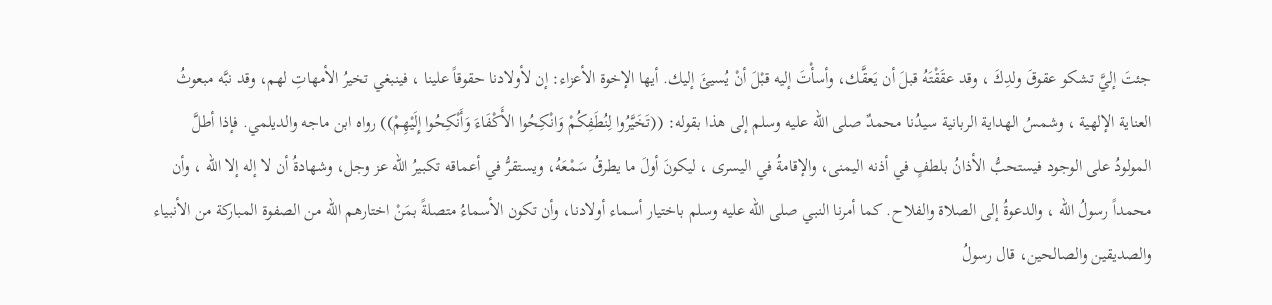جئتَ إليَّ تشكو عقوقَ ولدِكَ ، وقد عقَقْتَهُ قبلَ أن يَعقَّك، وأسأْتَ إليه قبْلَ أنْ يُسيئَ إليك. أيها الإخوة الأعزاء: إن لأولادنا حقوقاً علينا ، فينبغي تخيرُ الأمهاتِ لهم، وقد نبَّه مبعوثُ العناية الإلهية ، وشمسُ الهداية الربانية سيدُنا محمدٌ صلى الله عليه وسلم إلى هذا بقوله: ((تَخَيَّرُوا لِنُطَفِكُمْ وَانْكِحُوا الأَكْفَاءَ وَأَنْكِحُوا إِلَيْهِمْ)) رواه ابن ماجه والديلمي. فإذا أطلَّ المولودُ على الوجود فيستحبُّ الأذانُ بلطفٍ في أذنه اليمنى، والإقامةُ في اليسرى ، ليكونَ أولَ ما يطرقُ سَمْعَهُ، ويستقرُّ في أعماقه تكبيرُ الله عز وجل، وشهادةُ أن لا إله إلا الله ، وأن محمداً رسولُ الله ، والدعوةُ إلى الصلاة والفلاح. كما أمرنا النبي صلى الله عليه وسلم باختيار أسماء أولادنا، وأن تكون الأسماءُ متصلةً بمَنْ اختارهم الله من الصفوة المباركة من الأنبياء والصديقين والصالحين، قال رسولُ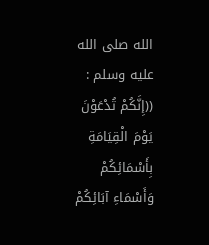الله صلى الله عليه وسلم : ((إِنَّكُمْ تُدْعَوْنَ يَوْمَ الْقِيَامَةِ بِأَسْمَائِكُمْ وَأَسْمَاءِ آبَائِكُمْ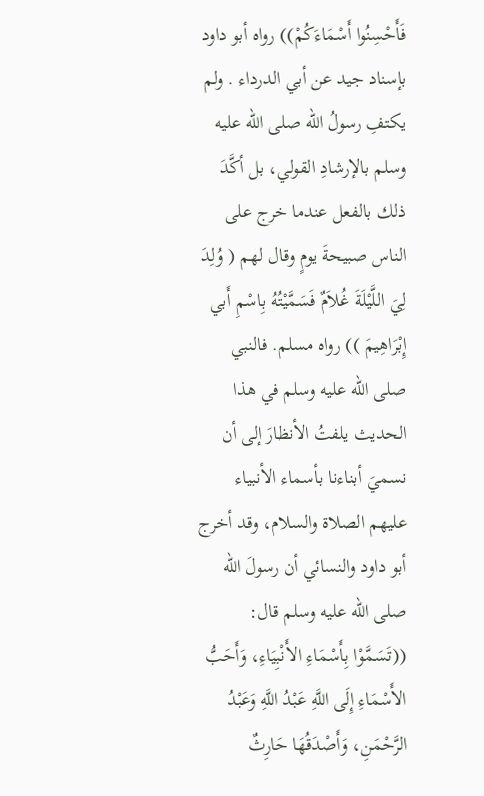فَأَحْسِنُوا أَسْمَاءَكُمْ)) رواه أبو داود بإسناد جيد عن أبي الدرداء . ولم يكتفِ رسولُ الله صلى الله عليه وسلم بالإرشادِ القولي، بل أكَّدَ ذلك بالفعل عندما خرج على الناس صبيحةَ يومٍ وقال لهم ( وُلِدَ لِيَ اللَّيْلَةَ غُلاَمٌ فَسَمَّيْتُهُ بِاسْمِ أَبي إِبْرَاهِيمَ )) رواه مسلم. فالنبي صلى الله عليه وسلم في هذا الحديث يلفتُ الأنظارَ إلى أن نسميَ أبناءنا بأسماء الأنبياء عليهم الصلاة والسلام، وقد أخرج أبو داود والنسائي أن رسولَ الله صلى الله عليه وسلم قال: ((تَسَمَّوْا بِأَسْمَاءِ الأَنْبِيَاءِ، وَأَحَبُّ الأَسْمَاءِ إِلَى اللَّهِ عَبْدُ اللَّهِ وَعَبْدُ الرَّحْمَنِ، وَأَصْدَقُهَا حَارِثٌ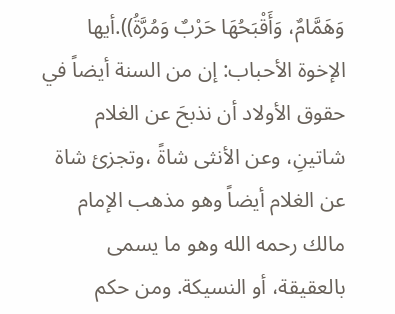وَهَمَّامٌ، وَأَقْبَحُهَا حَرْبٌ وَمُرَّةُ)).أيها الإخوة الأحباب: إن من السنة أيضاً في حقوق الأولاد أن نذبحَ عن الغلام شاتينِ، وعن الأنثى شاةً ،وتجزئ شاة عن الغلام أيضاً وهو مذهب الإمام مالك رحمه الله وهو ما يسمى بالعقيقة، أو النسيكة. ومن حكم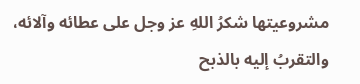مشروعيتها شكرُ اللهِ عز وجل على عطائه وآلائه، والتقربُ إليه بالذبح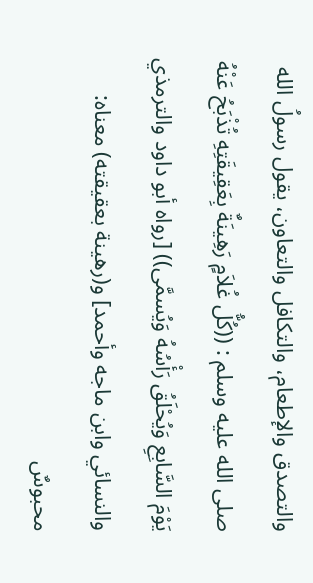والتصدق والإطعام، والتكافل والتعاون، يقول رسولُ الله صلى الله عليه وسلم : ((كُلُّ غُلاَمٍ رَهِينَةٌ بِعَقِيقَتِهِ تُذْبَحُ عَنْهُ يَوْمَ السَّابِعِ وَيُحْلَقُ رَأْسُهُ وَيُسمَّى)) [رواه أبو داود والترمذي والنسائي وابن ماجه وأحمد] و(رهينة بعقيقته) معناه: محبوسٌ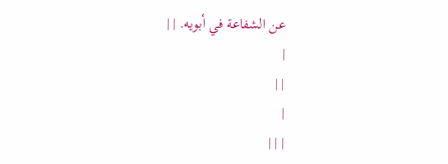عن الشفاعة في أبويه. | |
|
| |
|
| | |